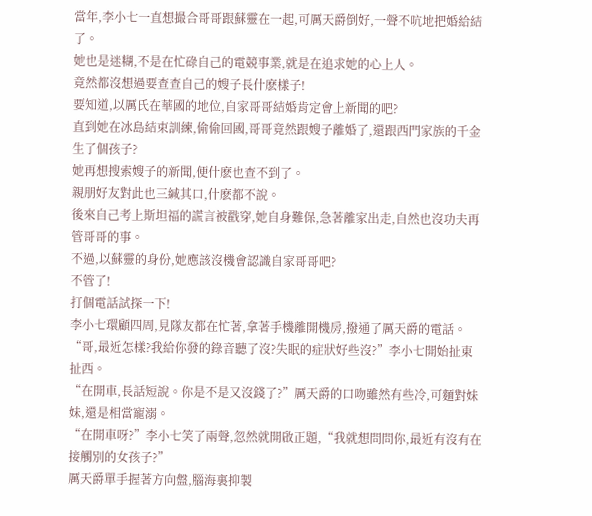當年,李小七一直想撮合哥哥跟蘇靈在一起,可厲天爵倒好,一聲不吭地把婚給結了。
她也是迷糊,不是在忙碌自己的電競事業,就是在追求她的心上人。
竟然都沒想過要查查自己的嫂子長什麽樣子!
要知道,以厲氏在華國的地位,自家哥哥結婚肯定會上新聞的吧?
直到她在冰島結束訓練,偷偷回國,哥哥竟然跟嫂子離婚了,還跟西門家族的千金生了個孩子?
她再想搜索嫂子的新聞,便什麽也查不到了。
親朋好友對此也三緘其口,什麽都不說。
後來自己考上斯坦福的謊言被戳穿,她自身難保,急著離家出走,自然也沒功夫再管哥哥的事。
不過,以蘇靈的身份,她應該沒機會認識自家哥哥吧?
不管了!
打個電話試探一下!
李小七環顧四周,見隊友都在忙著,拿著手機離開機房,撥通了厲天爵的電話。
“哥,最近怎樣?我給你發的錄音聽了沒?失眠的症狀好些沒?”李小七開始扯東扯西。
“在開車,長話短說。你是不是又沒錢了?”厲天爵的口吻雖然有些冷,可麵對妹妹,還是相當寵溺。
“在開車呀?”李小七笑了兩聲,忽然就開啟正題,“我就想問問你,最近有沒有在接觸別的女孩子?”
厲天爵單手握著方向盤,腦海裏抑製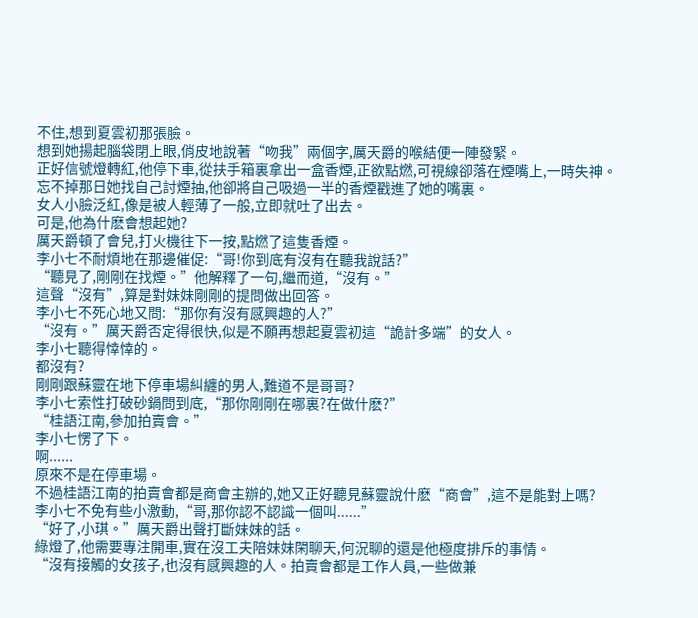不住,想到夏雲初那張臉。
想到她揚起腦袋閉上眼,俏皮地說著“吻我”兩個字,厲天爵的喉結便一陣發緊。
正好信號燈轉紅,他停下車,從扶手箱裏拿出一盒香煙,正欲點燃,可視線卻落在煙嘴上,一時失神。
忘不掉那日她找自己討煙抽,他卻將自己吸過一半的香煙戳進了她的嘴裏。
女人小臉泛紅,像是被人輕薄了一般,立即就吐了出去。
可是,他為什麽會想起她?
厲天爵頓了會兒,打火機往下一按,點燃了這隻香煙。
李小七不耐煩地在那邊催促:“哥!你到底有沒有在聽我說話?”
“聽見了,剛剛在找煙。”他解釋了一句,繼而道,“沒有。”
這聲“沒有”,算是對妹妹剛剛的提問做出回答。
李小七不死心地又問:“那你有沒有感興趣的人?”
“沒有。”厲天爵否定得很快,似是不願再想起夏雲初這“詭計多端”的女人。
李小七聽得悻悻的。
都沒有?
剛剛跟蘇靈在地下停車場糾纏的男人,難道不是哥哥?
李小七索性打破砂鍋問到底,“那你剛剛在哪裏?在做什麽?”
“桂語江南,參加拍賣會。”
李小七愣了下。
啊......
原來不是在停車場。
不過桂語江南的拍賣會都是商會主辦的,她又正好聽見蘇靈說什麽“商會”,這不是能對上嗎?
李小七不免有些小激動,“哥,那你認不認識一個叫......”
“好了,小琪。”厲天爵出聲打斷妹妹的話。
綠燈了,他需要專注開車,實在沒工夫陪妹妹閑聊天,何況聊的還是他極度排斥的事情。
“沒有接觸的女孩子,也沒有感興趣的人。拍賣會都是工作人員,一些做兼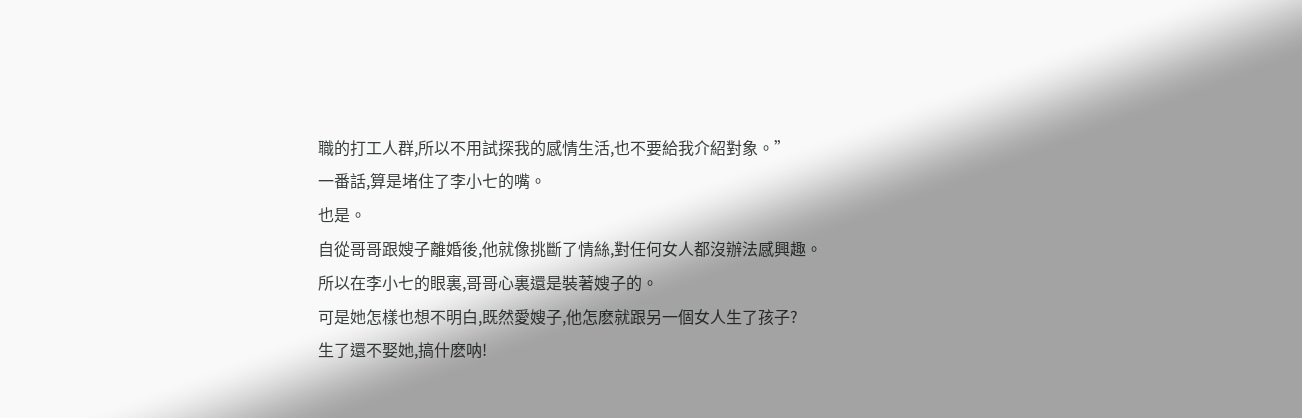職的打工人群,所以不用試探我的感情生活,也不要給我介紹對象。”
一番話,算是堵住了李小七的嘴。
也是。
自從哥哥跟嫂子離婚後,他就像挑斷了情絲,對任何女人都沒辦法感興趣。
所以在李小七的眼裏,哥哥心裏還是裝著嫂子的。
可是她怎樣也想不明白,既然愛嫂子,他怎麽就跟另一個女人生了孩子?
生了還不娶她,搞什麽呐!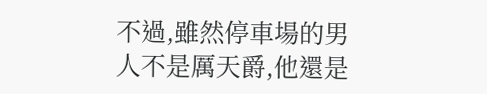不過,雖然停車場的男人不是厲天爵,他還是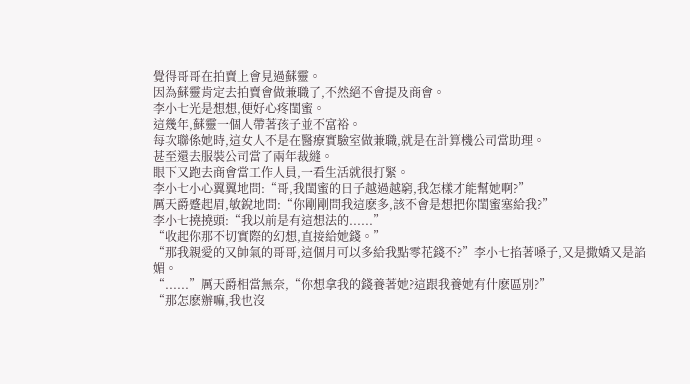覺得哥哥在拍賣上會見過蘇靈。
因為蘇靈肯定去拍賣會做兼職了,不然絕不會提及商會。
李小七光是想想,便好心疼閨蜜。
這幾年,蘇靈一個人帶著孩子並不富裕。
每次聯係她時,這女人不是在醫療實驗室做兼職,就是在計算機公司當助理。
甚至還去服裝公司當了兩年裁縫。
眼下又跑去商會當工作人員,一看生活就很打緊。
李小七小心翼翼地問:“哥,我閨蜜的日子越過越窮,我怎樣才能幫她啊?”
厲天爵蹙起眉,敏銳地問:“你剛剛問我這麽多,該不會是想把你閨蜜塞給我?”
李小七撓撓頭:“我以前是有這想法的......”
“收起你那不切實際的幻想,直接給她錢。”
“那我親愛的又帥氣的哥哥,這個月可以多給我點零花錢不?”李小七掐著嗓子,又是撒嬌又是諂媚。
“......”厲天爵相當無奈,“你想拿我的錢養著她?這跟我養她有什麽區別?”
“那怎麽辦嘛,我也沒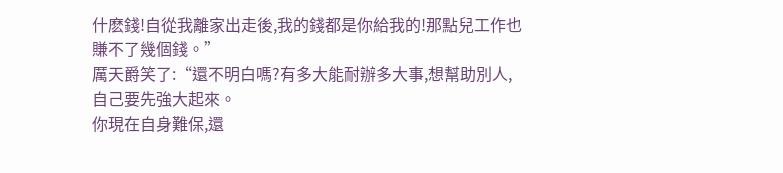什麽錢!自從我離家出走後,我的錢都是你給我的!那點兒工作也賺不了幾個錢。”
厲天爵笑了:“還不明白嗎?有多大能耐辦多大事,想幫助別人,自己要先強大起來。
你現在自身難保,還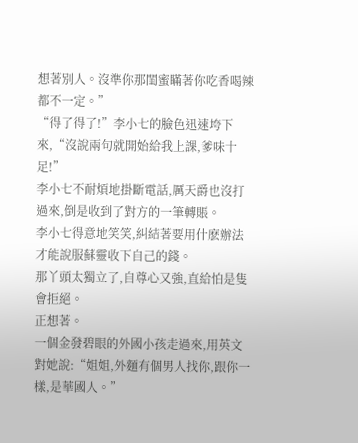想著別人。沒準你那閨蜜瞞著你吃香喝辣都不一定。”
“得了得了!”李小七的臉色迅速垮下來,“沒說兩句就開始給我上課,爹味十足!”
李小七不耐煩地掛斷電話,厲天爵也沒打過來,倒是收到了對方的一筆轉賬。
李小七得意地笑笑,糾結著要用什麽辦法才能說服蘇靈收下自己的錢。
那丫頭太獨立了,自尊心又強,直給怕是隻會拒絕。
正想著。
一個金發碧眼的外國小孩走過來,用英文對她說:“姐姐,外麵有個男人找你,跟你一樣,是華國人。”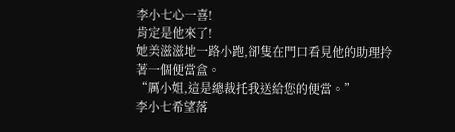李小七心一喜!
肯定是他來了!
她美滋滋地一路小跑,卻隻在門口看見他的助理拎著一個便當盒。
“厲小姐,這是總裁托我送給您的便當。”
李小七希望落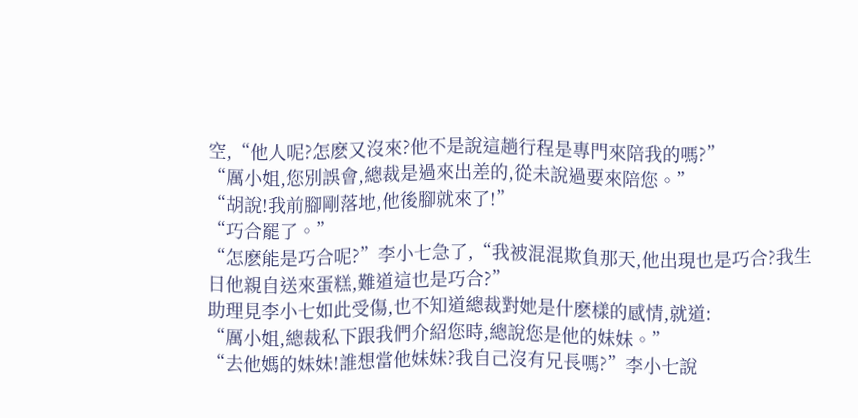空,“他人呢?怎麽又沒來?他不是說這趟行程是專門來陪我的嗎?”
“厲小姐,您別誤會,總裁是過來出差的,從未說過要來陪您。”
“胡說!我前腳剛落地,他後腳就來了!”
“巧合罷了。”
“怎麽能是巧合呢?”李小七急了,“我被混混欺負那天,他出現也是巧合?我生日他親自送來蛋糕,難道這也是巧合?”
助理見李小七如此受傷,也不知道總裁對她是什麽樣的感情,就道:
“厲小姐,總裁私下跟我們介紹您時,總說您是他的妹妹。”
“去他媽的妹妹!誰想當他妹妹?我自己沒有兄長嗎?”李小七說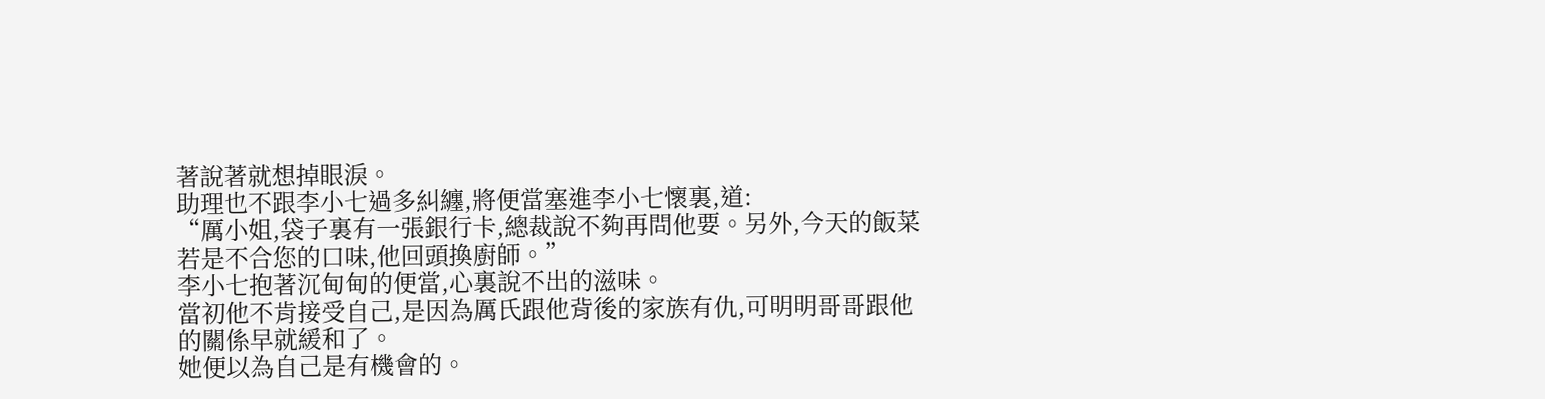著說著就想掉眼淚。
助理也不跟李小七過多糾纏,將便當塞進李小七懷裏,道:
“厲小姐,袋子裏有一張銀行卡,總裁說不夠再問他要。另外,今天的飯菜若是不合您的口味,他回頭換廚師。”
李小七抱著沉甸甸的便當,心裏說不出的滋味。
當初他不肯接受自己,是因為厲氏跟他背後的家族有仇,可明明哥哥跟他的關係早就緩和了。
她便以為自己是有機會的。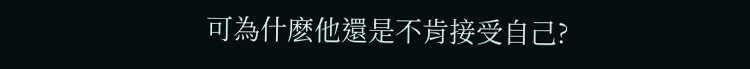可為什麽他還是不肯接受自己?